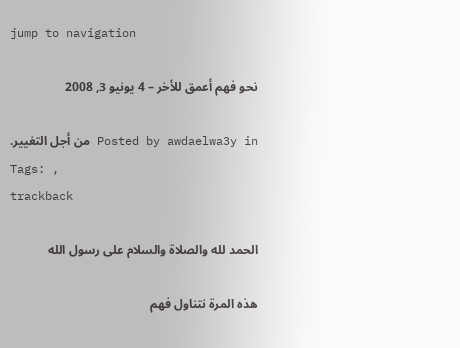jump to navigation

نحو فهم أعمق للأخر – 4 يونيو 3, 2008

Posted by awdaelwa3y in من أجل التغيير.
Tags: ,
trackback

الحمد لله والصلاة والسلام على رسول الله

هذه المرة نتناول فهم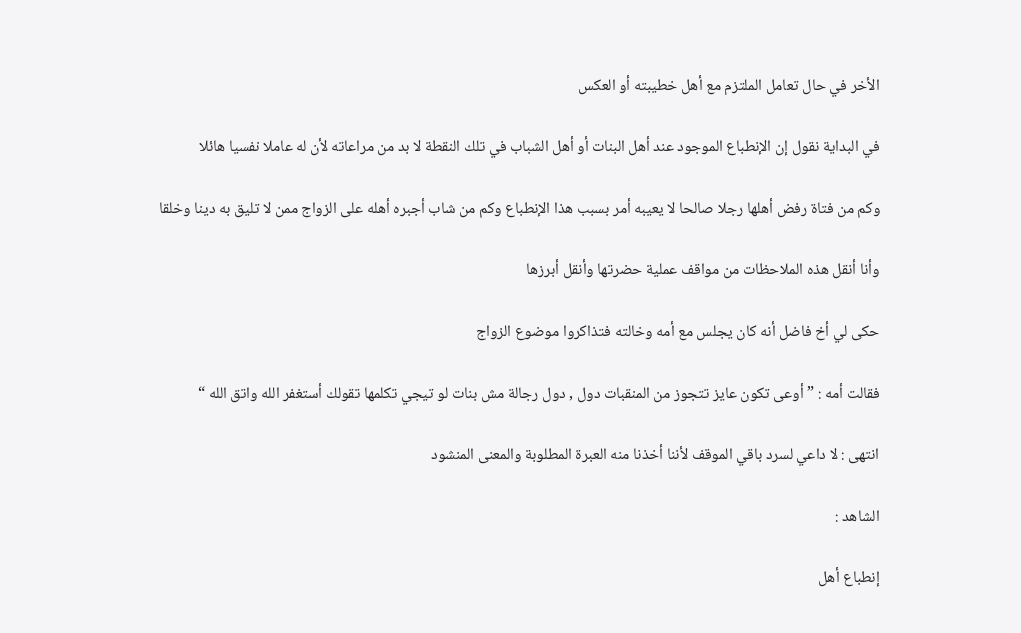الأخر في حال تعامل الملتزم مع أهل خطيبته أو العكس

في البداية نقول إن الإنطباع الموجود عند أهل البنات أو أهل الشباب في تلك النقطة لا بد من مراعاته لأن له عاملا نفسيا هائلا

وكم من فتاة رفض أهلها رجلا صالحا لا يعيبه أمر بسبب هذا الإنطباع وكم من شاب أجبره أهله على الزواج ممن لا تليق به دينا وخلقا

وأنا أنقل هذه الملاحظات من مواقف عملية حضرتها وأنقل أبرزها

حكى لي أخ فاضل أنه كان يجلس مع أمه وخالته فتذاكروا موضوع الزواج

فقالت أمه : ” أوعى تكون عايز تتجوز من المنقبات دول , دول رجالة مش بنات لو تيجي تكلمها تقولك أستغفر الله واتق الله “

انتهى : لا داعي لسرد باقي الموقف لأننا أخذنا منه العبرة المطلوبة والمعنى المنشود

الشاهد :

إنطباع أهل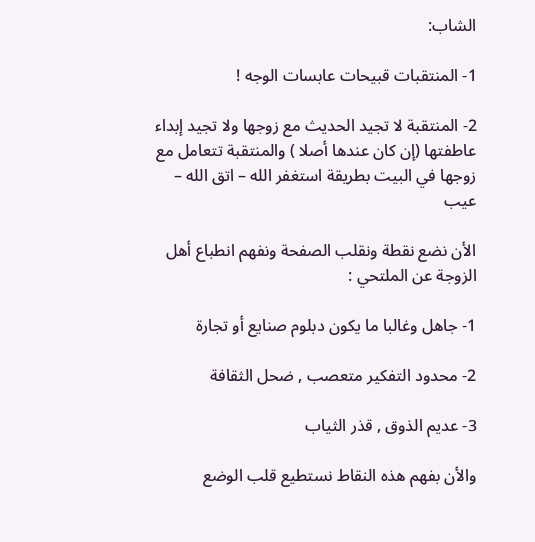الشاب:

1- المنتقبات قبيحات عابسات الوجه !

2- المنتقبة لا تجيد الحديث مع زوجها ولا تجيد إبداء عاطفتها (إن كان عندها أصلا ) والمنتقبة تتعامل مع زوجها في البيت بطريقة استغفر الله – اتق الله – عيب

الأن نضع نقطة ونقلب الصفحة ونفهم انطباع أهل الزوجة عن الملتحي :

1- جاهل وغالبا ما يكون دبلوم صنايع أو تجارة

2- محدود التفكير متعصب , ضحل الثقافة

3- عديم الذوق , قذر الثياب

والأن بفهم هذه النقاط نستطيع قلب الوضع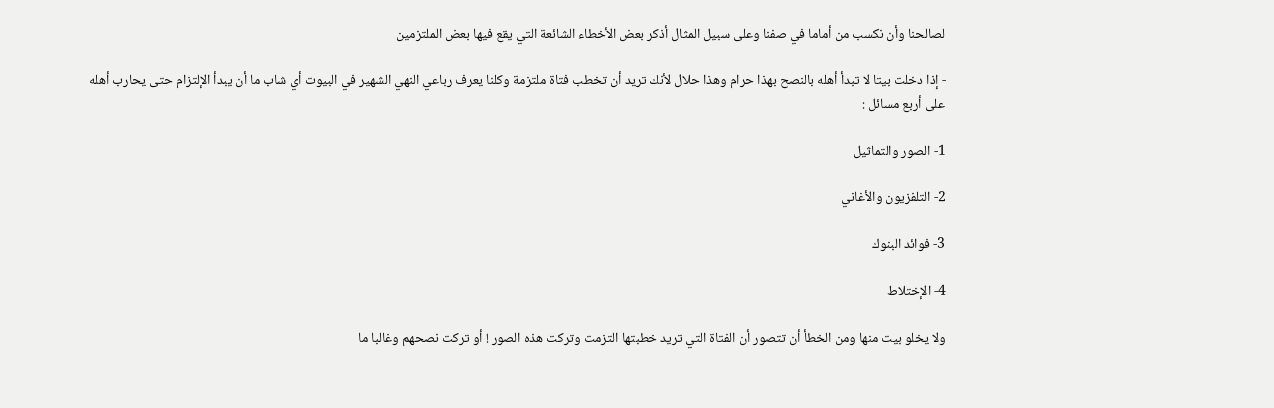لصالحنا وأن نكسب من أماما في صفنا وعلى سبيل المثال أذكر بعض الأخطاء الشائعة التي يقع فيها بعض الملتزمين

- إذا دخلت بيتا لا تبدأ أهله بالنصح بهذا حرام وهذا حلال لأنك تريد أن تخطب فتاة ملتزمة وكلنا يعرف رباعي النهي الشهير في البيوت أي شاب ما أن يبدأ الإلتزام حتى يحارب أهله على أربع مسائل :

1- الصور والتماثيل

2- التلفزيون والأغاني

3- فوائد البنوك

4- الإختلاط

ولا يخلو بيت منها ومن الخطأ أن تتصور أن الفتاة التي تريد خطبتها التزمت وتركت هذه الصور ! أو تركت نصحهم وغالبا ما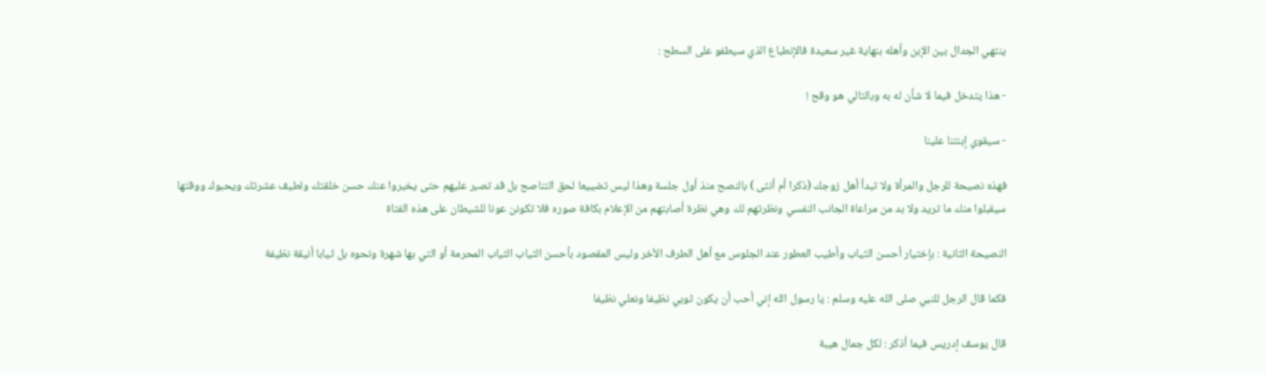ينتهي الجدال بين الإبن وأهله بنهاية غير سعيدة فالإنطباع الذي سيطفو على السطح :

- هذا يتدخل فيما لا شأن له به وبالتالي هو وقح !

- سيقوي إبنتنا علينا

فهذه نصيحة للرجل والمرأة ولا تبدأ أهل زوجك (ذكرا أم أنثى ) بالنصح منذ أول جلسة وهذا ليس تضييعا لحق التناصح بل قد تصبر عليهم حتى يخبروا عنك حسن خلقتك ولطيف عشرتك ويحبوك ووقتها سيقبلوا منك ما تريد ولا بد من مراعاة الجانب النفسي ونظرتهم لك وهي نظرة أصابتهم من الإعلام بكافة صوره فلا تكونن عونا للشيطان على هذه الفتاة

النصيحة الثانية : بإختيار أحسن الثياب وأطيب العطور عند الجلوس مع أهل الطرف الأخر وليس المقصود بأحسن الثياب الثياب المحرمة أو التي بها شهرة ونحوه بل ثيابا أنيقة نظيفة

فكما قال الرجل للنبي صلى الله عليه وسلم : يا رسول الله إني أحب أن يكون ثوبي نظيفا ونعلي نظيفا

قال يوسف إدريس فيما أذكر : لكل جمال هيبة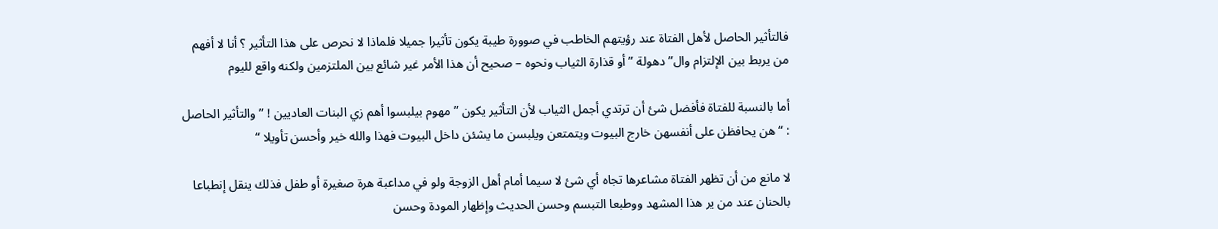فالتأثير الحاصل لأهل الفتاة عند رؤيتهم الخاطب في صوورة طيبة يكون تأثيرا جميلا فلماذا لا نحرص على هذا التأثير ؟ أنا لا أفهم من يربط بين الإلتزام وال”دهولة ” أو قذارة الثياب ونحوه – صحيح أن هذا الأمر غير شائع بين الملتزمين ولكنه واقع لليوم

أما بالنسبة للفتاة فأفضل شئ أن ترتدي أجمل الثياب لأن التأثير يكون ” مهوم بيلبسوا أهم زي البنات العاديين ! ” والتأثير الحاصل : “هن يحافظن على أنفسهن خارج البيوت ويتمتعن ويلبسن ما يشئن داخل البيوت فهذا والله خير وأحسن تأويلا “

لا مانع من أن تظهر الفتاة مشاعرها تجاه أي شئ لا سيما أمام أهل الزوجة ولو في مداعبة هرة صغيرة أو طفل فذلك ينقل إنطباعا بالحنان عند من ير هذا المشهد ووطبعا التبسم وحسن الحديث وإظهار المودة وحسن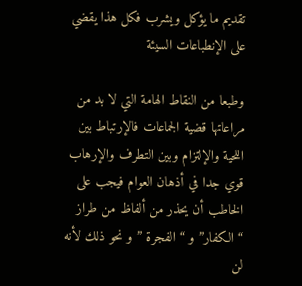تقديم ما يؤكل ويشرب فكل هذا يقضي على الإنطباعات السيئة

وطبعا من النقاط الهامة التي لا بد من مراعاتها قضية الجماعات فالإرتباط بين اللحية والإلتزام وبين التطرف والإرهاب قوي جدا في أذهان العوام فيجب على الخاطب أن يحذر من ألفاظ من طراز “الكفار” و “الفجرة ” و نحو ذلك لأنه لن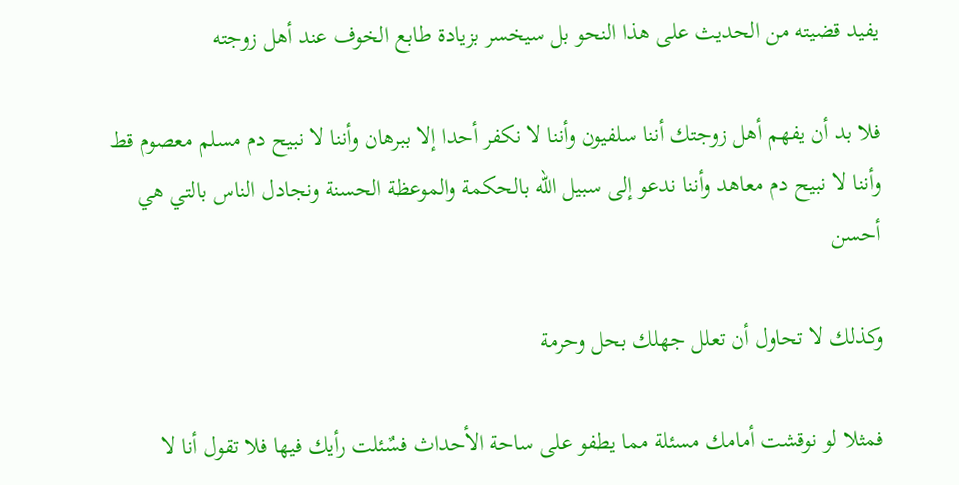يفيد قضيته من الحديث على هذا النحو بل سيخسر بزيادة طابع الخوف عند أهل زوجته

فلا بد أن يفهم أهل زوجتك أننا سلفيون وأننا لا نكفر أحدا إلا ببرهان وأننا لا نبيح دم مسلم معصوم قط وأننا لا نبيح دم معاهد وأننا ندعو إلى سبيل الله بالحكمة والموعظة الحسنة ونجادل الناس بالتي هي أحسن

وكذلك لا تحاول أن تعلل جهلك بحل وحرمة

فمثلا لو نوقشت أمامك مسئلة مما يطفو على ساحة الأحداث فسٌئلت رأيك فيها فلا تقول أنا لا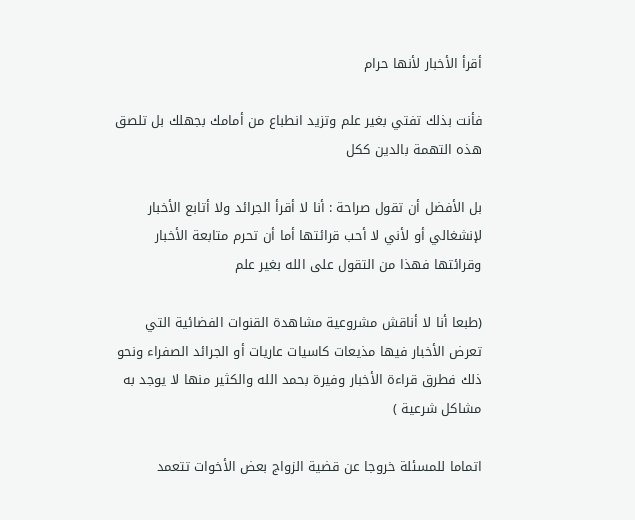أقرأ الأخبار لأنها حرام

فأنت بذلك تفتي بغير علم وتزيد انطباع من أمامك بجهلك بل تلصق هذه التهمة بالدين ككل

بل الأفضل أن تقول صراحة : أنا لا أقرأ الجرائد ولا أتابع الأخبار لإنشغالي أو لأني لا أحب قرائتها أما أن تحرم متابعة الأخبار وقرائتها فهذا من التقول على الله بغير علم

(طبعا أنا لا أناقش مشروعية مشاهدة القنوات الفضائية التي تعرض الأخبار فيها مذيعات كاسيات عاريات أو الجرائد الصفراء ونحو ذلك فطرق قراءة الأخبار وفيرة بحمد الله والكثير منها لا يوجد به مشاكل شرعية )

اتماما للمسئلة خروجا عن قضية الزواج بعض الأخوات تتعمد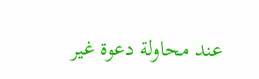عند محاولة دعوة غير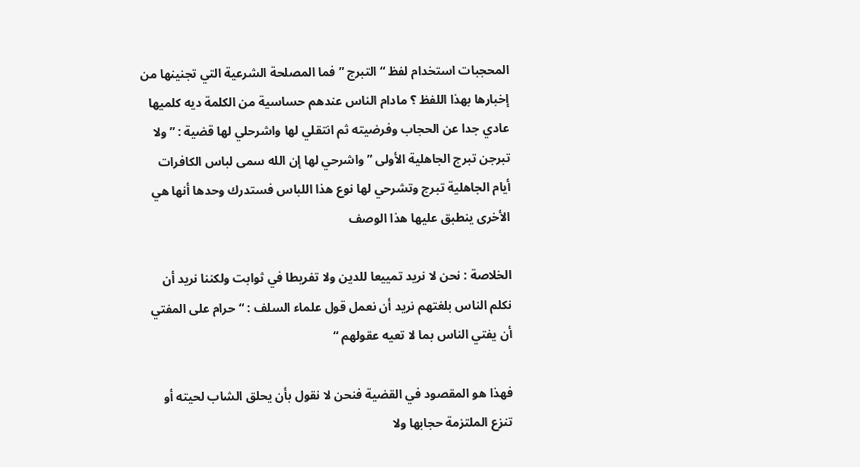المحجبات استخدام لفظ “التبرج ” فما المصلحة الشرعية التي تجنينها من إخبارها بهذا اللفظ ؟ مادام الناس عندهم حساسية من الكلمة ديه كلميها عادي جدا عن الحجاب وفرضيته ثم انتقلي لها واشرحلي لها قضية : ” ولا تبرجن تبرج الجاهلية الأولى ” واشرحي لها إن الله سمى لباس الكافرات أيام الجاهلية تبرج وتشرحي لها نوع هذا اللباس فستدرك وحدها أنها هي الأخرى ينطبق عليها هذا الوصف

الخلاصة : نحن لا نريد تمييعا للدين ولا تفريطا في ثوابت ولكننا نريد أن نكلم الناس بلغتهم نريد أن نعمل قول علماء السلف : “حرام على المفتي أن يفتي الناس بما لا تعيه عقولهم “

فهذا هو المقصود في القضية فنحن لا نقول بأن يحلق الشاب لحيته أو تنزع الملتزمة حجابها ولا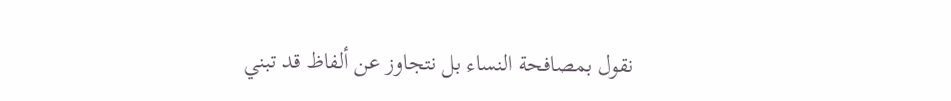نقول بمصافحة النساء بل نتجاوز عن ألفاظ قد تبني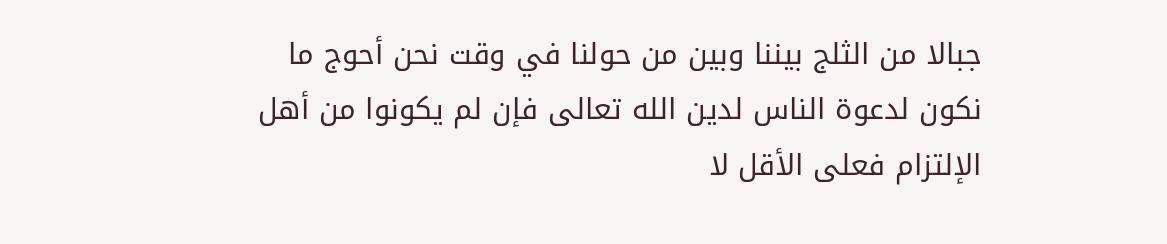جبالا من الثلج بيننا وبين من حولنا في وقت نحن أحوج ما نكون لدعوة الناس لدين الله تعالى فإن لم يكونوا من أهل الإلتزام فعلى الأقل لا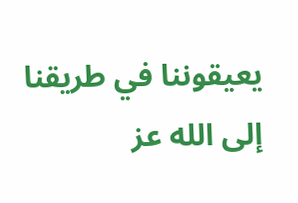يعيقوننا في طريقنا إلى الله عز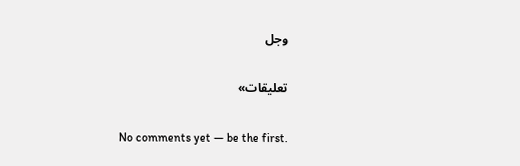وجل

تعليقات»

No comments yet — be the first.